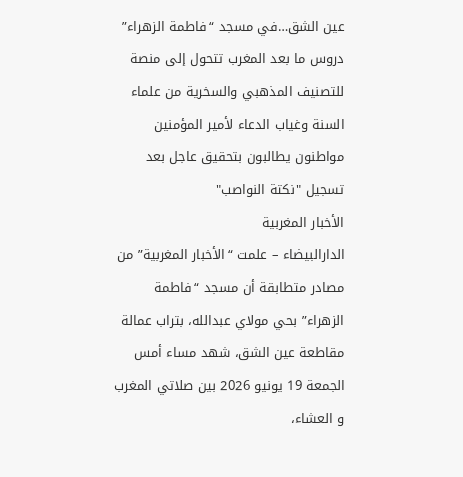عين الشق…في مسجد “فاطمة الزهراء” دروس ما بعد المغرب تتحول إلى منصة للتصنيف المذهبي والسخرية من علماء السنة وغياب الدعاء لأمير المؤمنين
مواطنون يطالبون بتحقيق عاجل بعد تسجيل "نكتة النواصب"
الأخبار المغربية
الدارالبيضاء – علمت “الأخبار المغربية” من مصادر متطابقة أن مسجد “فاطمة الزهراء” بحي مولاي عبدالله، بتراب عمالة مقاطعة عين الشق، شهد مساء أمس الجمعة 19 يونيو 2026 بين صلاتي المغرب و العشاء،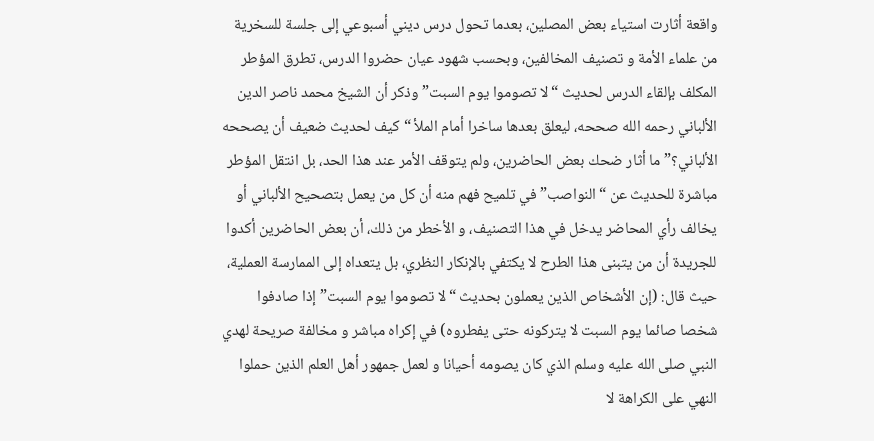واقعة أثارت استياء بعض المصلين، بعدما تحول درس ديني أسبوعي إلى جلسة للسخرية من علماء الأمة و تصنيف المخالفين، وبحسب شهود عيان حضروا الدرس، تطرق المؤطر المكلف بإلقاء الدرس لحديث “لا تصوموا يوم السبت” وذكر أن الشيخ محمد ناصر الدين الألباني رحمه الله صححه، ليعلق بعدها ساخرا أمام الملأ “كيف لحديث ضعيف أن يصححه الألباني؟” ما أثار ضحك بعض الحاضرين، ولم يتوقف الأمر عند هذا الحد، بل انتقل المؤطر مباشرة للحديث عن “النواصب” في تلميح فهم منه أن كل من يعمل بتصحيح الألباني أو يخالف رأي المحاضر يدخل في هذا التصنيف، و الأخطر من ذلك، أن بعض الحاضرين أكدوا للجريدة أن من يتبنى هذا الطرح لا يكتفي بالإنكار النظري، بل يتعداه إلى الممارسة العملية، حيث قال: (إن الأشخاص الذين يعملون بحديث “لا تصوموا يوم السبت” إذا صادفوا شخصا صائما يوم السبت لا يتركونه حتى يفطروه) في إكراه مباشر و مخالفة صريحة لهدي النبي صلى الله عليه وسلم الذي كان يصومه أحيانا و لعمل جمهور أهل العلم الذين حملوا النهي على الكراهة لا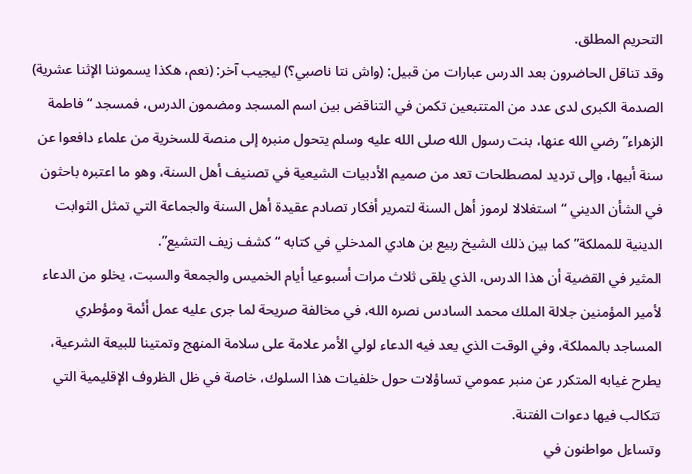التحريم المطلق.
وقد تناقل الحاضرون بعد الدرس عبارات من قبيل: (واش نتا ناصبي؟) ليجيب آخر: (نعم، هكذا يسموننا الإثنا عشرية) الصدمة الكبرى لدى عدد من المتتبعين تكمن في التناقض بين اسم المسجد ومضمون الدرس، فمسجد “فاطمة الزهراء” رضي الله عنها، بنت رسول الله صلى الله عليه وسلم يتحول منبره إلى منصة للسخرية من علماء دافعوا عن سنة أبيها، وإلى ترديد لمصطلحات تعد من صميم الأدبيات الشيعية في تصنيف أهل السنة، وهو ما اعتبره باحثون في الشأن الديني “استغلالا لرموز أهل السنة لتمرير أفكار تصادم عقيدة أهل السنة والجماعة التي تمثل الثوابت الدينية للمملكة” كما بين ذلك الشيخ ربيع بن هادي المدخلي في كتابه “كشف زيف التشيع”.
المثير في القضية أن هذا الدرس، الذي يلقى ثلاث مرات أسبوعيا أيام الخميس والجمعة والسبت، يخلو من الدعاء لأمير المؤمنين جلالة الملك محمد السادس نصره الله، في مخالفة صريحة لما جرى عليه عمل أئمة ومؤطري المساجد بالمملكة، وفي الوقت الذي يعد فيه الدعاء لولي الأمر علامة على سلامة المنهج وتمتينا للبيعة الشرعية، يطرح غيابه المتكرر عن منبر عمومي تساؤلات حول خلفيات هذا السلوك، خاصة في ظل الظروف الإقليمية التي تتكالب فيها دعوات الفتنة.
وتساءل مواطنون في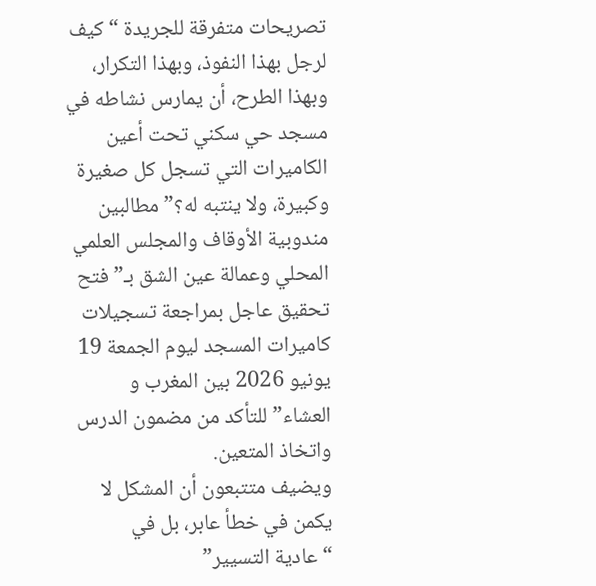تصريحات متفرقة للجريدة “كيف لرجل بهذا النفوذ، وبهذا التكرار، وبهذا الطرح، أن يمارس نشاطه في مسجد حي سكني تحت أعين الكاميرات التي تسجل كل صغيرة وكبيرة، ولا ينتبه له؟” مطالبين مندوبية الأوقاف والمجلس العلمي المحلي وعمالة عين الشق بـ”فتح تحقيق عاجل بمراجعة تسجيلات كاميرات المسجد ليوم الجمعة 19 يونيو 2026 بين المغرب و العشاء” للتأكد من مضمون الدرس واتخاذ المتعين.
ويضيف متتبعون أن المشكل لا يكمن في خطأ عابر، بل في “عادية التسيير”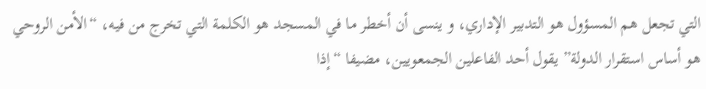التي تجعل هم المسؤول هو التدبير الإداري، و ينسى أن أخطر ما في المسجد هو الكلمة التي تخرج من فيه، “الأمن الروحي هو أساس استقرار الدولة” يقول أحد الفاعلين الجمعويين، مضيفا “إذا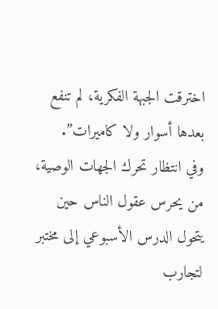اخترقت الجبهة الفكرية، لم تنفع بعدها أسوار ولا كاميرات”.
وفي انتظار تحرك الجهات الوصية، من يحرس عقول الناس حين يتحول الدرس الأسبوعي إلى مختبر لتجارب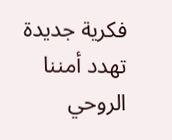فكرية جديدة تهدد أمننا الروحي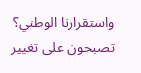واستقرارنا الوطني؟
تصبحون على تغيير